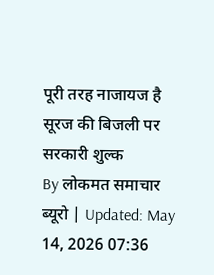पूरी तरह नाजायज है सूरज की बिजली पर सरकारी शुल्क
By लोकमत समाचार ब्यूरो | Updated: May 14, 2026 07:36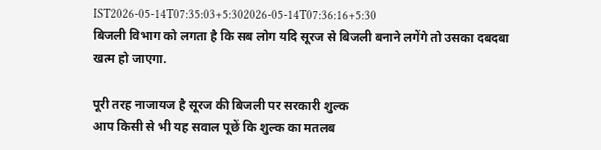IST2026-05-14T07:35:03+5:302026-05-14T07:36:16+5:30
बिजली विभाग को लगता है कि सब लोग यदि सूरज से बिजली बनाने लगेंगे तो उसका दबदबा खत्म हो जाएगा.

पूरी तरह नाजायज है सूरज की बिजली पर सरकारी शुल्क
आप किसी से भी यह सवाल पूछें कि शुल्क का मतलब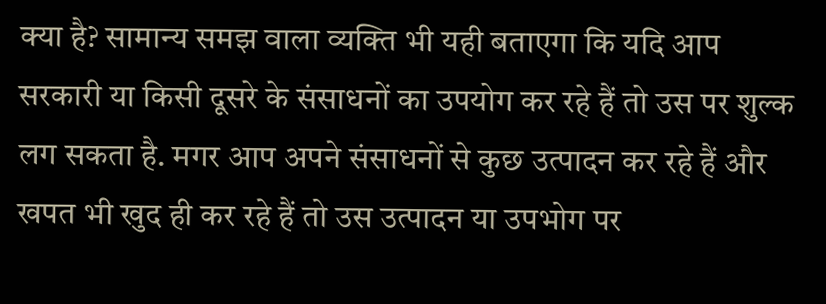क्या है? सामान्य समझ वाला व्यक्ति भी यही बताएगा कि यदि आप सरकारी या किसी दूसरे के संसाधनों का उपयोग कर रहे हैं तो उस पर शुल्क लग सकता है. मगर आप अपने संसाधनों से कुछ उत्पादन कर रहे हैं और खपत भी खुद ही कर रहे हैं तो उस उत्पादन या उपभोग पर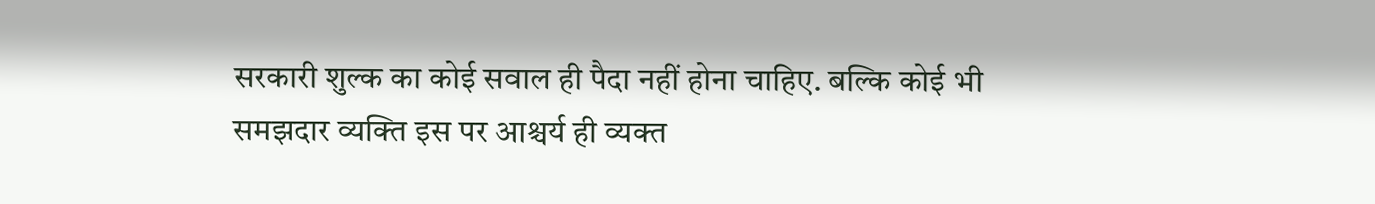सरकारी शुल्क का कोई सवाल ही पैदा नहीं होना चाहिए. बल्कि कोई भी समझदार व्यक्ति इस पर आश्चर्य ही व्यक्त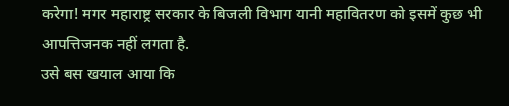करेगा! मगर महाराष्ट्र सरकार के बिजली विभाग यानी महावितरण को इसमें कुछ भी आपत्तिजनक नहीं लगता है.
उसे बस खयाल आया कि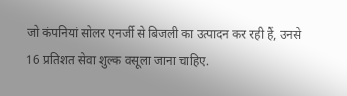जो कंपनियां सोलर एनर्जी से बिजली का उत्पादन कर रही हैं, उनसे 16 प्रतिशत सेवा शुल्क वसूला जाना चाहिए.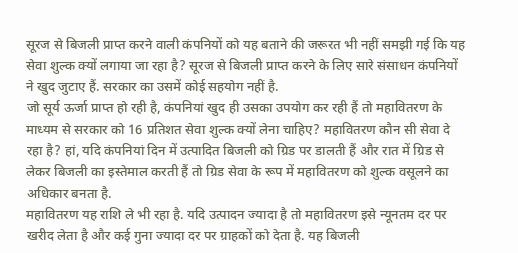सूरज से बिजली प्राप्त करने वाली कंपनियों को यह बताने की जरूरत भी नहीं समझी गई कि यह सेवा शुल्क क्यों लगाया जा रहा है? सूरज से बिजली प्राप्त करने के लिए सारे संसाधन कंपनियों ने खुद जुटाए हैं. सरकार का उसमें कोई सहयोग नहीं है.
जो सूर्य ऊर्जा प्राप्त हो रही है, कंपनियां खुद ही उसका उपयोग कर रही हैं तो महावितरण के माध्यम से सरकार को 16 प्रतिशत सेवा शुल्क क्यों लेना चाहिए? महावितरण कौन सी सेवा दे रहा है? हां, यदि कंपनियां दिन में उत्पादित बिजली को ग्रिड पर डालती हैं और रात में ग्रिड से लेकर बिजली का इस्तेमाल करती हैं तो ग्रिड सेवा के रूप में महावितरण को शुल्क वसूलने का अधिकार बनता है.
महावितरण यह राशि ले भी रहा है. यदि उत्पादन ज्यादा है तो महावितरण इसे न्यूनतम दर पर खरीद लेता है और कई गुना ज्यादा दर पर ग्राहकों को देता है. यह बिजली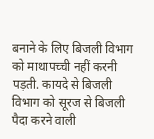बनाने के लिए बिजली विभाग को माथापच्ची नहीं करनी पड़ती. कायदे से बिजली विभाग को सूरज से बिजली पैदा करने वाली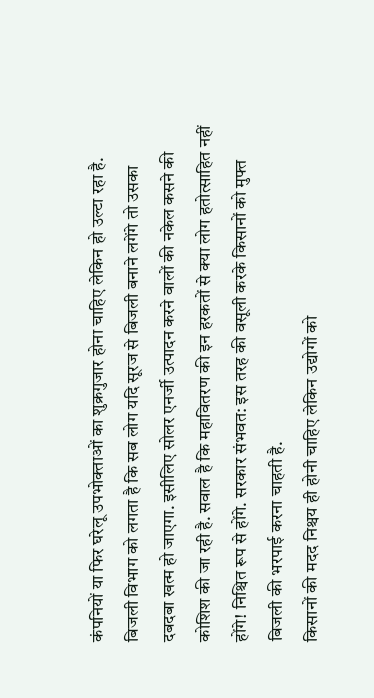कंपनियों या फिर घरेलू उपभोक्ताओं का शुक्रगुजार होना चाहिए लेकिन हो उल्टा रहा है.
बिजली विभाग को लगता है कि सब लोग यदि सूरज से बिजली बनाने लगेंगे तो उसका दबदबा खत्म हो जाएगा. इसीलिए सोलर एनर्जी उत्पादन करने वालों की नकेल कसने की कोशिश की जा रही है. सवाल है कि महावितरण की इन हरकतों से क्या लोग हतोत्साहित नहीं होंगे! निश्चित रूप से होंगे. सरकार संभवत: इस तरह की वसूली करके किसानों को मुफ्त बिजली की भरपाई करना चाहती है.
किसानों की मदद निश्चय ही होनी चाहिए लेकिन उद्योगों को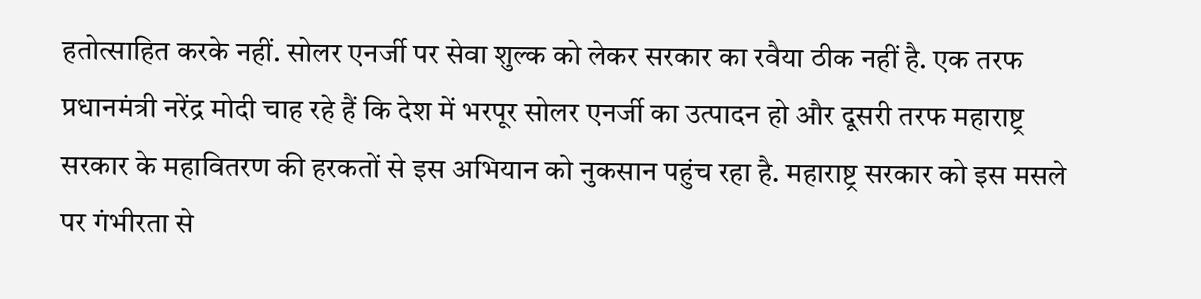हतोत्साहित करके नहीं. सोलर एनर्जी पर सेवा शुल्क को लेकर सरकार का रवैया ठीक नहीं है. एक तरफ प्रधानमंत्री नरेंद्र मोदी चाह रहे हैं कि देश में भरपूर सोलर एनर्जी का उत्पादन हो और दूसरी तरफ महाराष्ट्र सरकार के महावितरण की हरकतों से इस अभियान को नुकसान पहुंच रहा है. महाराष्ट्र सरकार को इस मसले पर गंभीरता से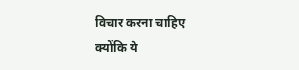विचार करना चाहिए क्योंकि ये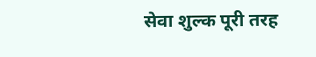सेवा शुल्क पूरी तरह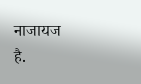नाजायज है.